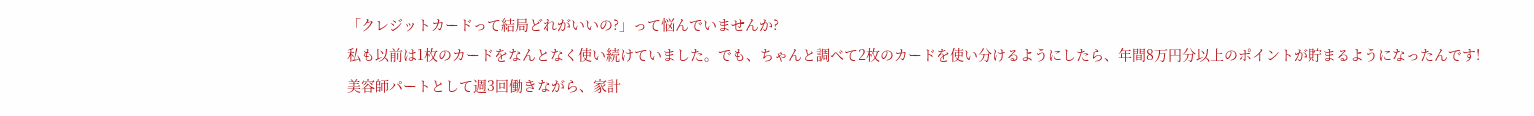「クレジットカードって結局どれがいいの?」って悩んでいませんか?
私も以前は1枚のカードをなんとなく使い続けていました。でも、ちゃんと調べて2枚のカードを使い分けるようにしたら、年間8万円分以上のポイントが貯まるようになったんです!
美容師パートとして週3回働きながら、家計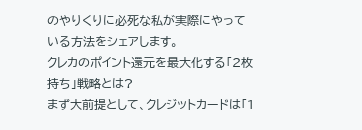のやりくりに必死な私が実際にやっている方法をシェアします。
クレカのポイント還元を最大化する「2枚持ち」戦略とは?
まず大前提として、クレジットカードは「1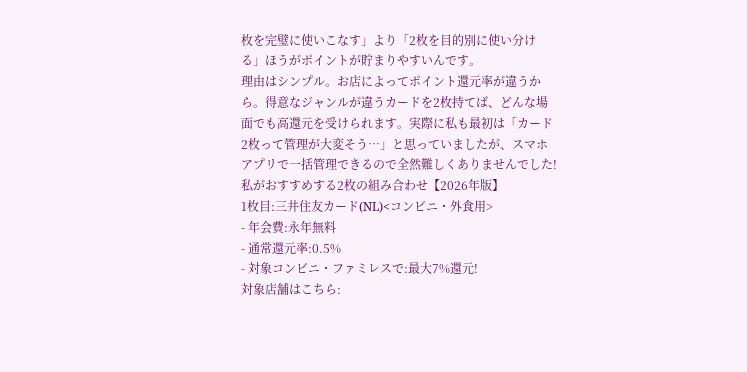枚を完璧に使いこなす」より「2枚を目的別に使い分ける」ほうがポイントが貯まりやすいんです。
理由はシンプル。お店によってポイント還元率が違うから。得意なジャンルが違うカードを2枚持てば、どんな場面でも高還元を受けられます。実際に私も最初は「カード2枚って管理が大変そう…」と思っていましたが、スマホアプリで一括管理できるので全然難しくありませんでした!
私がおすすめする2枚の組み合わせ【2026年版】
1枚目:三井住友カード(NL)<コンビニ・外食用>
- 年会費:永年無料
- 通常還元率:0.5%
- 対象コンビニ・ファミレスで:最大7%還元!
対象店舗はこちら: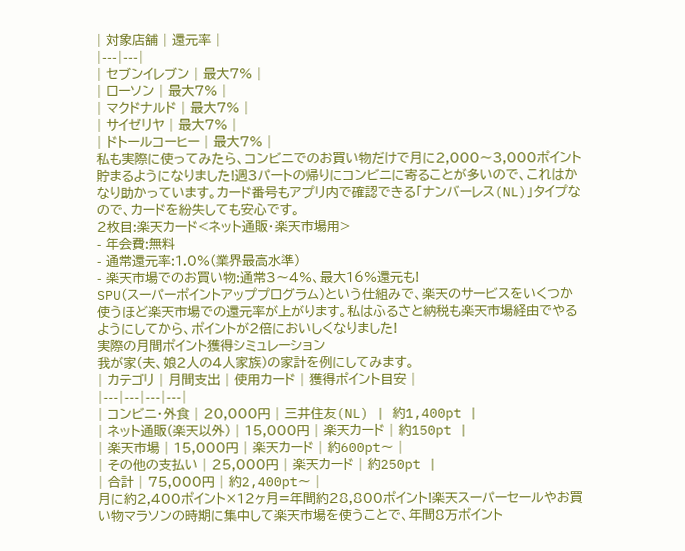| 対象店舗 | 還元率 |
|---|---|
| セブンイレブン | 最大7% |
| ローソン | 最大7% |
| マクドナルド | 最大7% |
| サイゼリヤ | 最大7% |
| ドトールコーヒー | 最大7% |
私も実際に使ってみたら、コンビニでのお買い物だけで月に2,000〜3,000ポイント貯まるようになりました!週3パートの帰りにコンビニに寄ることが多いので、これはかなり助かっています。カード番号もアプリ内で確認できる「ナンバーレス(NL)」タイプなので、カードを紛失しても安心です。
2枚目:楽天カード<ネット通販・楽天市場用>
- 年会費:無料
- 通常還元率:1.0%(業界最高水準)
- 楽天市場でのお買い物:通常3〜4%、最大16%還元も!
SPU(スーパーポイントアッププログラム)という仕組みで、楽天のサービスをいくつか使うほど楽天市場での還元率が上がります。私はふるさと納税も楽天市場経由でやるようにしてから、ポイントが2倍においしくなりました!
実際の月間ポイント獲得シミュレーション
我が家(夫、娘2人の4人家族)の家計を例にしてみます。
| カテゴリ | 月間支出 | 使用カード | 獲得ポイント目安 |
|---|---|---|---|
| コンビニ・外食 | 20,000円 | 三井住友(NL) | 約1,400pt |
| ネット通販(楽天以外) | 15,000円 | 楽天カード | 約150pt |
| 楽天市場 | 15,000円 | 楽天カード | 約600pt〜 |
| その他の支払い | 25,000円 | 楽天カード | 約250pt |
| 合計 | 75,000円 | 約2,400pt〜 |
月に約2,400ポイント×12ヶ月=年間約28,800ポイント!楽天スーパーセールやお買い物マラソンの時期に集中して楽天市場を使うことで、年間8万ポイント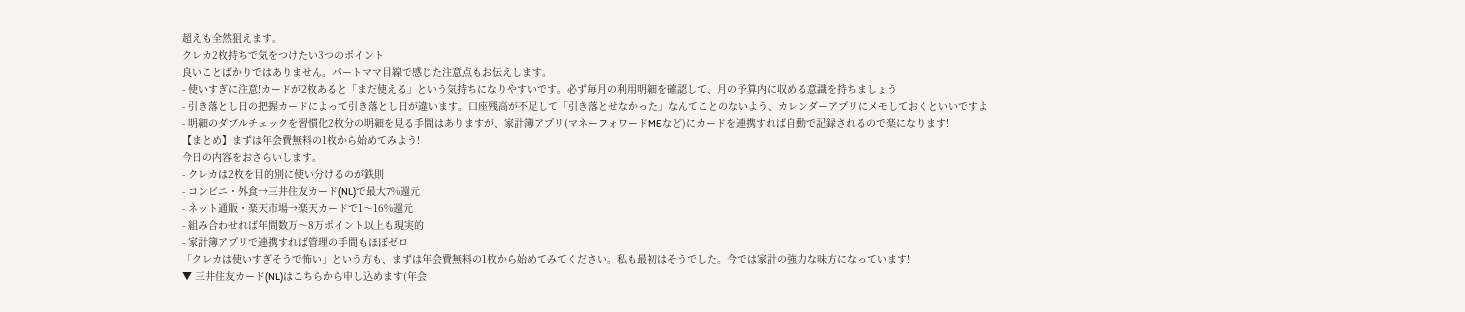超えも全然狙えます。
クレカ2枚持ちで気をつけたい3つのポイント
良いことばかりではありません。パートママ目線で感じた注意点もお伝えします。
- 使いすぎに注意!カードが2枚あると「まだ使える」という気持ちになりやすいです。必ず毎月の利用明細を確認して、月の予算内に収める意識を持ちましょう
- 引き落とし日の把握カードによって引き落とし日が違います。口座残高が不足して「引き落とせなかった」なんてことのないよう、カレンダーアプリにメモしておくといいですよ
- 明細のダブルチェックを習慣化2枚分の明細を見る手間はありますが、家計簿アプリ(マネーフォワードMEなど)にカードを連携すれば自動で記録されるので楽になります!
【まとめ】まずは年会費無料の1枚から始めてみよう!
今日の内容をおさらいします。
- クレカは2枚を目的別に使い分けるのが鉄則
- コンビニ・外食→三井住友カード(NL)で最大7%還元
- ネット通販・楽天市場→楽天カードで1〜16%還元
- 組み合わせれば年間数万〜8万ポイント以上も現実的
- 家計簿アプリで連携すれば管理の手間もほぼゼロ
「クレカは使いすぎそうで怖い」という方も、まずは年会費無料の1枚から始めてみてください。私も最初はそうでした。今では家計の強力な味方になっています!
▼ 三井住友カード(NL)はこちらから申し込めます(年会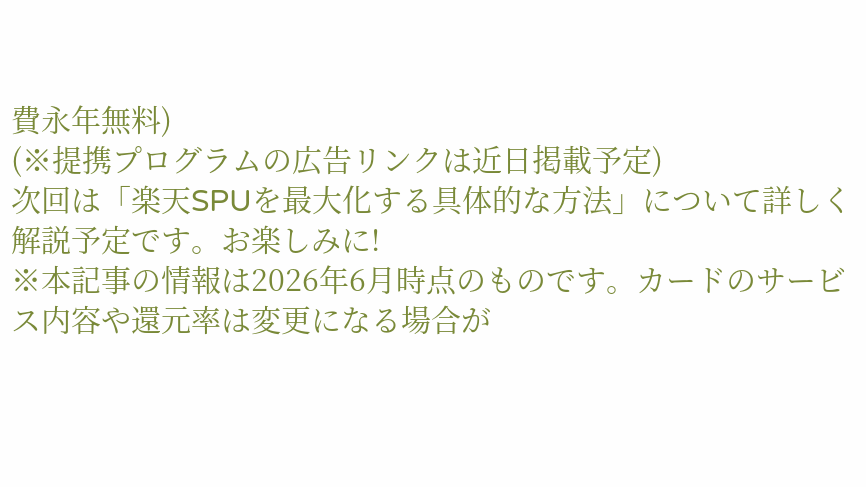費永年無料)
(※提携プログラムの広告リンクは近日掲載予定)
次回は「楽天SPUを最大化する具体的な方法」について詳しく解説予定です。お楽しみに!
※本記事の情報は2026年6月時点のものです。カードのサービス内容や還元率は変更になる場合が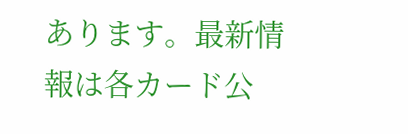あります。最新情報は各カード公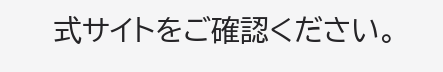式サイトをご確認ください。